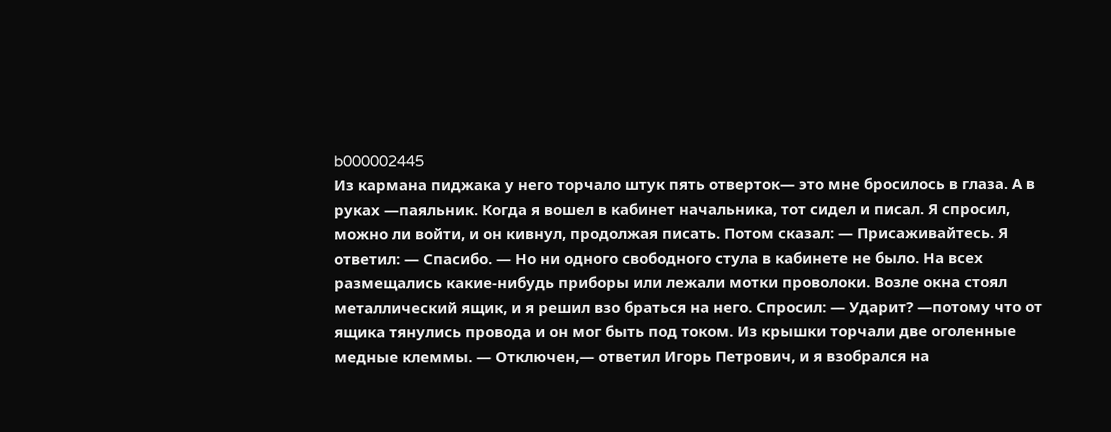b000002445
Из кармана пиджака у него торчало штук пять отверток— это мне бросилось в глаза. А в руках —паяльник. Когда я вошел в кабинет начальника, тот сидел и писал. Я спросил, можно ли войти, и он кивнул, продолжая писать. Потом сказал: — Присаживайтесь. Я ответил: — Спасибо. — Но ни одного свободного стула в кабинете не было. На всех размещались какие-нибудь приборы или лежали мотки проволоки. Возле окна стоял металлический ящик, и я решил взо браться на него. Спросил: — Ударит? —потому что от ящика тянулись провода и он мог быть под током. Из крышки торчали две оголенные медные клеммы. — Отключен,— ответил Игорь Петрович, и я взобрался на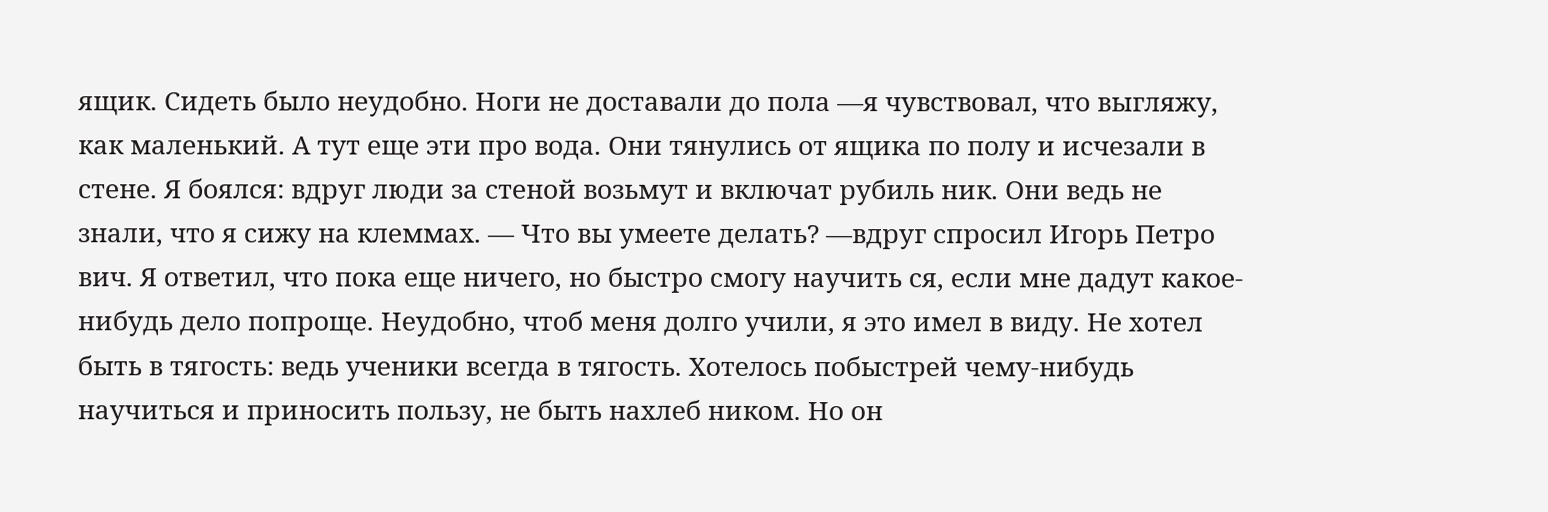ящик. Сидеть было неудобно. Ноги не доставали до пола —я чувствовал, что выгляжу, как маленький. А тут еще эти про вода. Они тянулись от ящика по полу и исчезали в стене. Я боялся: вдруг люди за стеной возьмут и включат рубиль ник. Они ведь не знали, что я сижу на клеммах. — Что вы умеете делать? —вдруг спросил Игорь Петро вич. Я ответил, что пока еще ничего, но быстро смогу научить ся, если мне дадут какое-нибудь дело попроще. Неудобно, чтоб меня долго учили, я это имел в виду. Не хотел быть в тягость: ведь ученики всегда в тягость. Хотелось побыстрей чему-нибудь научиться и приносить пользу, не быть нахлеб ником. Но он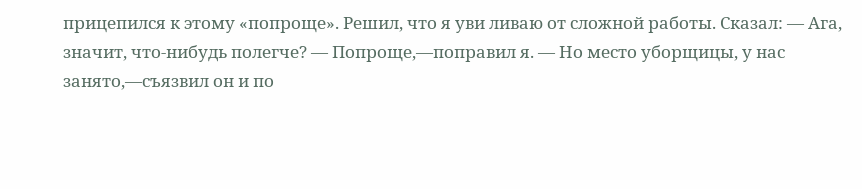прицепился к этому «попроще». Решил, что я уви ливаю от сложной работы. Сказал: — Ага, значит, что-нибудь полегче? — Попроще,—поправил я. — Но место уборщицы, у нас занято,—съязвил он и по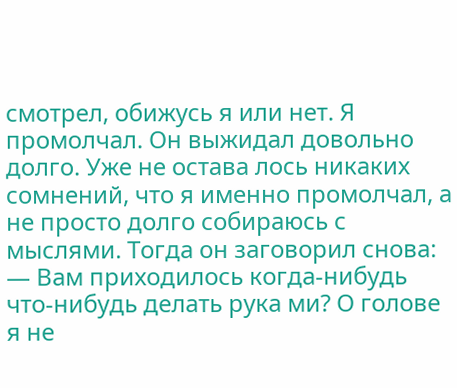смотрел, обижусь я или нет. Я промолчал. Он выжидал довольно долго. Уже не остава лось никаких сомнений, что я именно промолчал, а не просто долго собираюсь с мыслями. Тогда он заговорил снова: — Вам приходилось когда-нибудь что-нибудь делать рука ми? О голове я не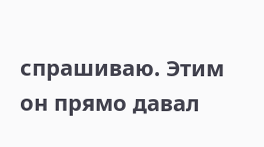спрашиваю. Этим он прямо давал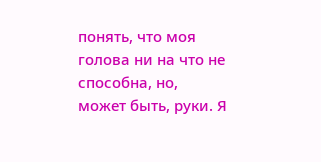понять, что моя голова ни на что не способна, но, может быть, руки. Я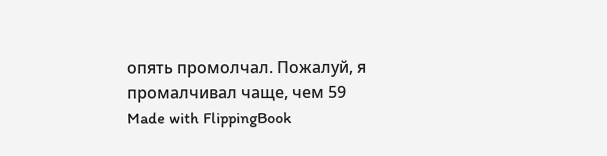опять промолчал. Пожалуй, я промалчивал чаще, чем 59
Made with FlippingBook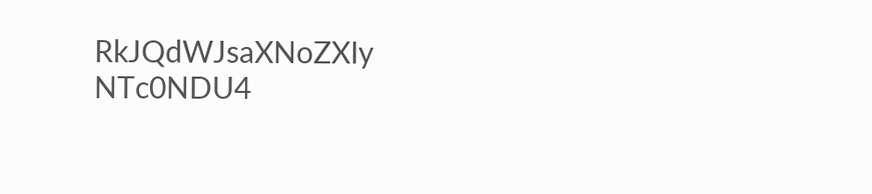RkJQdWJsaXNoZXIy NTc0NDU4